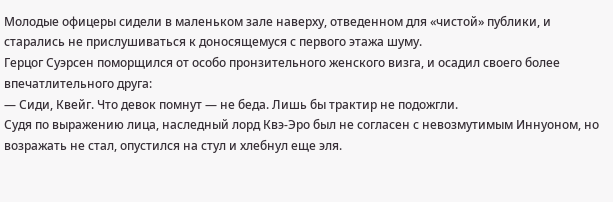Молодые офицеры сидели в маленьком зале наверху, отведенном для «чистой» публики, и старались не прислушиваться к доносящемуся с первого этажа шуму.
Герцог Суэрсен поморщился от особо пронзительного женского визга, и осадил своего более впечатлительного друга:
— Сиди, Квейг. Что девок помнут — не беда. Лишь бы трактир не подожгли.
Судя по выражению лица, наследный лорд Квэ-Эро был не согласен с невозмутимым Иннуоном, но возражать не стал, опустился на стул и хлебнул еще эля.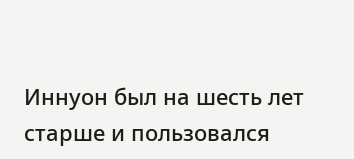Иннуон был на шесть лет старше и пользовался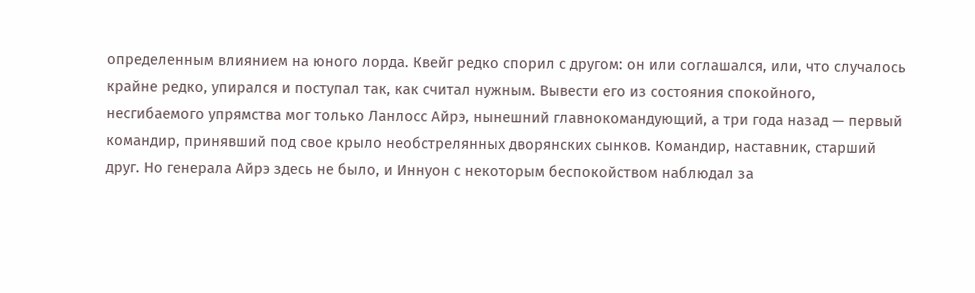определенным влиянием на юного лорда. Квейг редко спорил с другом: он или соглашался, или, что случалось крайне редко, упирался и поступал так, как считал нужным. Вывести его из состояния спокойного, несгибаемого упрямства мог только Ланлосс Айрэ, нынешний главнокомандующий, а три года назад — первый командир, принявший под свое крыло необстрелянных дворянских сынков. Командир, наставник, старший друг. Но генерала Айрэ здесь не было, и Иннуон с некоторым беспокойством наблюдал за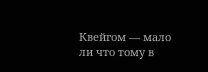Квейгом — мало ли что тому в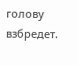голову взбредет.